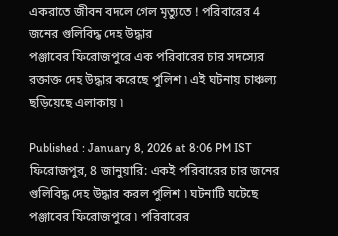একরাতে জীবন বদলে গেল মৃত্যুতে ! পরিবারের 4 জনের গুলিবিদ্ধ দেহ উদ্ধার
পঞ্জাবের ফিরোজপুরে এক পরিবারের চার সদস্যের রক্তাক্ত দেহ উদ্ধার করেছে পুলিশ ৷ এই ঘটনায় চাঞ্চল্য ছড়িয়েছে এলাকায় ৷

Published : January 8, 2026 at 8:06 PM IST
ফিরোজপুর, 8 জানুয়ারি: একই পরিবারের চার জনের গুলিবিদ্ধ দেহ উদ্ধার করল পুলিশ ৷ ঘটনাটি ঘটেছে পঞ্জাবের ফিরোজপুরে ৷ পরিবারের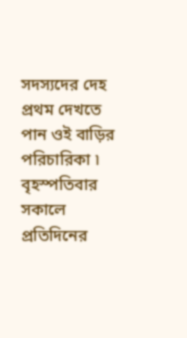সদস্যদের দেহ প্রথম দেখতে পান ওই বাড়ির পরিচারিকা ৷
বৃহস্পতিবার সকালে প্রতিদিনের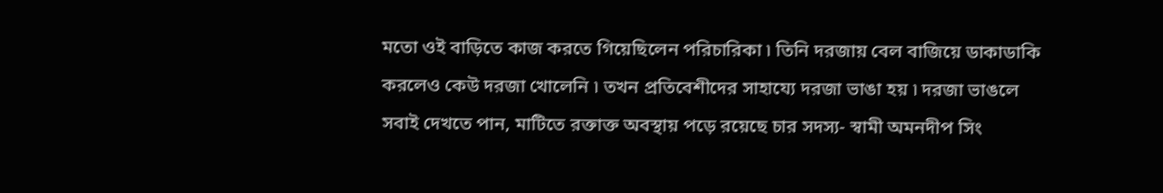মতো ওই বাড়িতে কাজ করতে গিয়েছিলেন পরিচারিকা ৷ তিনি দরজায় বেল বাজিয়ে ডাকাডাকি করলেও কেউ দরজা খোলেনি ৷ তখন প্রতিবেশীদের সাহায্যে দরজা ভাঙা হয় ৷ দরজা ভাঙলে সবাই দেখতে পান, মাটিতে রক্তাক্ত অবস্থায় পড়ে রয়েছে চার সদস্য- স্বামী অমনদীপ সিং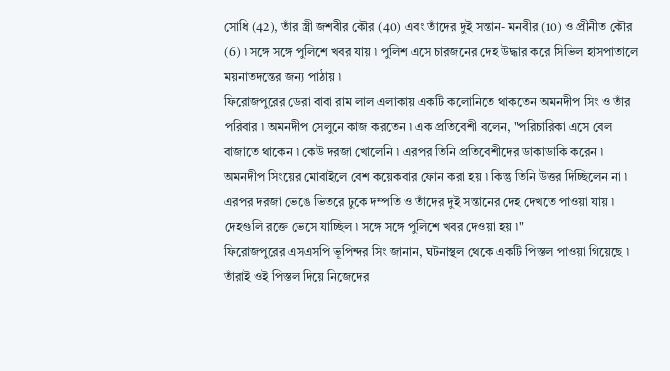সোধি (42), তাঁর স্ত্রী জশবীর কৌর (40) এবং তাঁদের দুই সন্তান- মনবীর (10) ও প্রীনীত কৌর (6) ৷ সঙ্গে সঙ্গে পুলিশে খবর যায় ৷ পুলিশ এসে চারজনের দেহ উদ্ধার করে সিভিল হাসপাতালে ময়নাতদন্তের জন্য পাঠায় ৷
ফিরোজপুরের ডেরা বাবা রাম লাল এলাকায় একটি কলোনিতে থাকতেন অমনদীপ সিং ও তাঁর পরিবার ৷ অমনদীপ সেলুনে কাজ করতেন ৷ এক প্রতিবেশী বলেন, "পরিচারিকা এসে বেল বাজাতে থাকেন ৷ কেউ দরজা খোলেনি ৷ এরপর তিনি প্রতিবেশীদের ডাকাডাকি করেন ৷ অমনদীপ সিংয়ের মোবাইলে বেশ কয়েকবার ফোন করা হয় ৷ কিন্তু তিনি উত্তর দিচ্ছিলেন না ৷ এরপর দরজা ভেঙে ভিতরে ঢুকে দম্পতি ও তাঁদের দুই সন্তানের দেহ দেখতে পাওয়া যায় ৷ দেহগুলি রক্তে ভেসে যাচ্ছিল ৷ সঙ্গে সঙ্গে পুলিশে খবর দেওয়া হয় ৷"
ফিরোজপুরের এসএসপি ভূপিন্দর সিং জানান, ঘটনাস্থল থেকে একটি পিস্তল পাওয়া গিয়েছে ৷ তাঁরাই ওই পিস্তল দিয়ে নিজেদের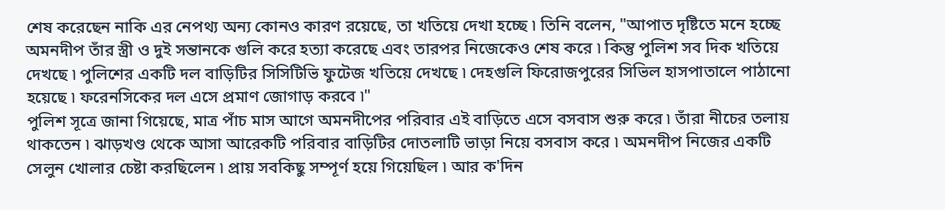শেষ করেছেন নাকি এর নেপথ্য অন্য কোনও কারণ রয়েছে, তা খতিয়ে দেখা হচ্ছে ৷ তিনি বলেন, "আপাত দৃষ্টিতে মনে হচ্ছে অমনদীপ তাঁর স্ত্রী ও দুই সন্তানকে গুলি করে হত্যা করেছে এবং তারপর নিজেকেও শেষ করে ৷ কিন্তু পুলিশ সব দিক খতিয়ে দেখছে ৷ পুলিশের একটি দল বাড়িটির সিসিটিভি ফুটেজ খতিয়ে দেখছে ৷ দেহগুলি ফিরোজপুরের সিভিল হাসপাতালে পাঠানো হয়েছে ৷ ফরেনসিকের দল এসে প্রমাণ জোগাড় করবে ৷"
পুলিশ সূত্রে জানা গিয়েছে, মাত্র পাঁচ মাস আগে অমনদীপের পরিবার এই বাড়িতে এসে বসবাস শুরু করে ৷ তাঁরা নীচের তলায় থাকতেন ৷ ঝাড়খণ্ড থেকে আসা আরেকটি পরিবার বাড়িটির দোতলাটি ভাড়া নিয়ে বসবাস করে ৷ অমনদীপ নিজের একটি সেলুন খোলার চেষ্টা করছিলেন ৷ প্রায় সবকিছু সম্পূর্ণ হয়ে গিয়েছিল ৷ আর ক'দিন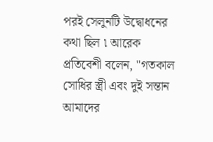পরই সেলুনটি উদ্বোধনের কথা ছিল ৷ আরেক প্রতিবেশী বলেন, "গতকাল সোধির স্ত্রী এবং দুই সন্তান আমাদের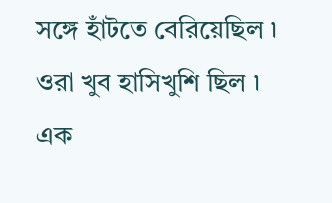সঙ্গে হাঁটতে বেরিয়েছিল ৷ ওরা খুব হাসিখুশি ছিল ৷ এক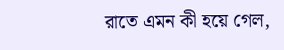রাতে এমন কী হয়ে গেল,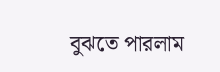বুঝতে পারলাম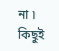না ৷ কিছুই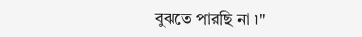বুঝতে পারছি না ৷"